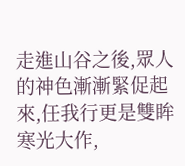走進山谷之後,眾人的神色漸漸緊促起來,任我行更是雙眸寒光大作,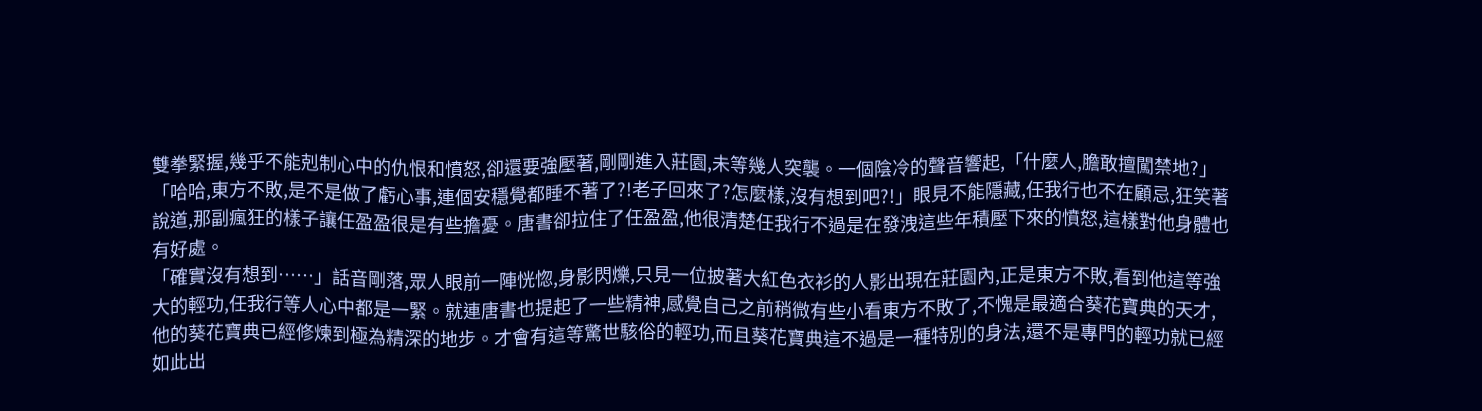雙拳緊握,幾乎不能剋制心中的仇恨和憤怒,卻還要強壓著,剛剛進入莊園,未等幾人突襲。一個陰冷的聲音響起,「什麼人,膽敢擅闖禁地?」
「哈哈,東方不敗,是不是做了虧心事,連個安穩覺都睡不著了?!老子回來了?怎麼樣,沒有想到吧?!」眼見不能隱藏,任我行也不在顧忌,狂笑著說道,那副瘋狂的樣子讓任盈盈很是有些擔憂。唐書卻拉住了任盈盈,他很清楚任我行不過是在發洩這些年積壓下來的憤怒,這樣對他身體也有好處。
「確實沒有想到……」話音剛落,眾人眼前一陣恍惚,身影閃爍,只見一位披著大紅色衣衫的人影出現在莊園內,正是東方不敗,看到他這等強大的輕功,任我行等人心中都是一緊。就連唐書也提起了一些精神,感覺自己之前稍微有些小看東方不敗了,不愧是最適合葵花寶典的天才,他的葵花寶典已經修煉到極為精深的地步。才會有這等驚世駭俗的輕功,而且葵花寶典這不過是一種特別的身法,還不是專門的輕功就已經如此出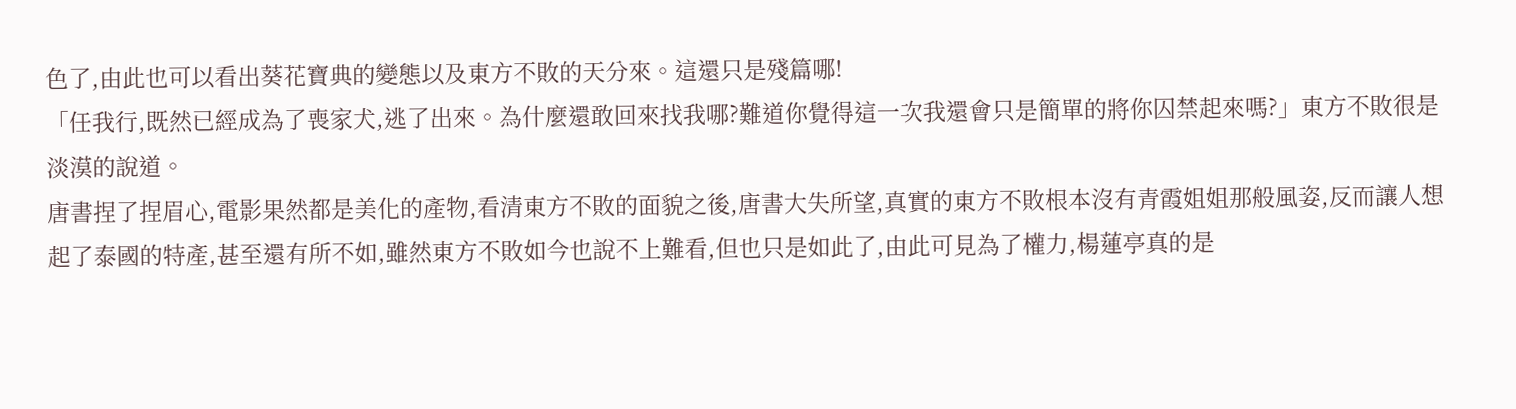色了,由此也可以看出葵花寶典的變態以及東方不敗的天分來。這還只是殘篇哪!
「任我行,既然已經成為了喪家犬,逃了出來。為什麼還敢回來找我哪?難道你覺得這一次我還會只是簡單的將你囚禁起來嗎?」東方不敗很是淡漠的說道。
唐書捏了捏眉心,電影果然都是美化的產物,看清東方不敗的面貌之後,唐書大失所望,真實的東方不敗根本沒有青霞姐姐那般風姿,反而讓人想起了泰國的特產,甚至還有所不如,雖然東方不敗如今也說不上難看,但也只是如此了,由此可見為了權力,楊蓮亭真的是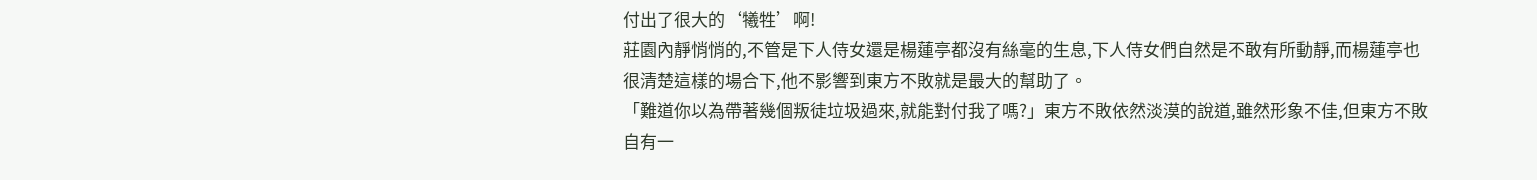付出了很大的‘犧牲’啊!
莊園內靜悄悄的,不管是下人侍女還是楊蓮亭都沒有絲毫的生息,下人侍女們自然是不敢有所動靜,而楊蓮亭也很清楚這樣的場合下,他不影響到東方不敗就是最大的幫助了。
「難道你以為帶著幾個叛徒垃圾過來,就能對付我了嗎?」東方不敗依然淡漠的說道,雖然形象不佳,但東方不敗自有一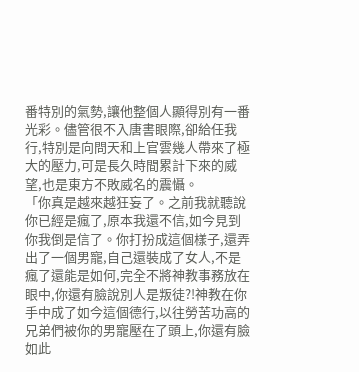番特別的氣勢,讓他整個人顯得別有一番光彩。儘管很不入唐書眼際,卻給任我行,特別是向問天和上官雲幾人帶來了極大的壓力,可是長久時間累計下來的威望,也是東方不敗威名的震懾。
「你真是越來越狂妄了。之前我就聽說你已經是瘋了,原本我還不信,如今見到你我倒是信了。你打扮成這個樣子,還弄出了一個男寵,自己還裝成了女人,不是瘋了還能是如何,完全不將神教事務放在眼中,你還有臉說別人是叛徒?!神教在你手中成了如今這個德行,以往勞苦功高的兄弟們被你的男寵壓在了頭上,你還有臉如此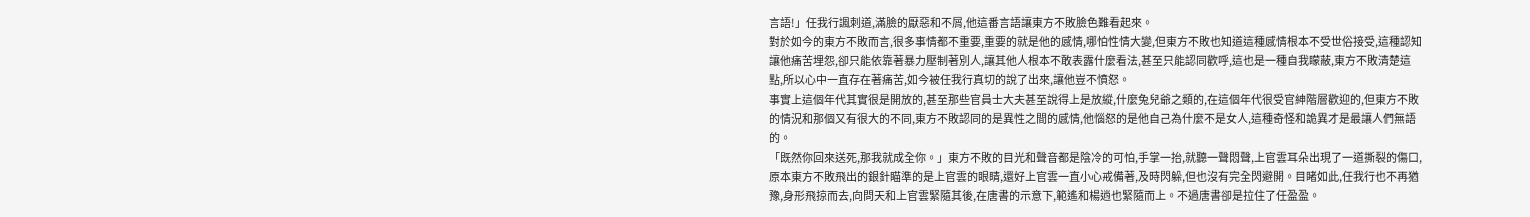言語!」任我行諷刺道,滿臉的厭惡和不屑,他這番言語讓東方不敗臉色難看起來。
對於如今的東方不敗而言,很多事情都不重要,重要的就是他的感情,哪怕性情大變,但東方不敗也知道這種感情根本不受世俗接受,這種認知讓他痛苦埋怨,卻只能依靠著暴力壓制著別人,讓其他人根本不敢表露什麼看法,甚至只能認同歡呼,這也是一種自我矇蔽,東方不敗清楚這點,所以心中一直存在著痛苦,如今被任我行真切的說了出來,讓他豈不憤怒。
事實上這個年代其實很是開放的,甚至那些官員士大夫甚至說得上是放縱,什麼兔兒爺之類的,在這個年代很受官紳階層歡迎的,但東方不敗的情況和那個又有很大的不同,東方不敗認同的是異性之間的感情,他惱怒的是他自己為什麼不是女人,這種奇怪和詭異才是最讓人們無語的。
「既然你回來送死,那我就成全你。」東方不敗的目光和聲音都是陰冷的可怕,手掌一抬,就聽一聲悶聲,上官雲耳朵出現了一道撕裂的傷口,原本東方不敗飛出的銀針瞄準的是上官雲的眼睛,還好上官雲一直小心戒備著,及時閃躲,但也沒有完全閃避開。目睹如此,任我行也不再猶豫,身形飛掠而去,向問天和上官雲緊隨其後,在唐書的示意下,範遙和楊逍也緊隨而上。不過唐書卻是拉住了任盈盈。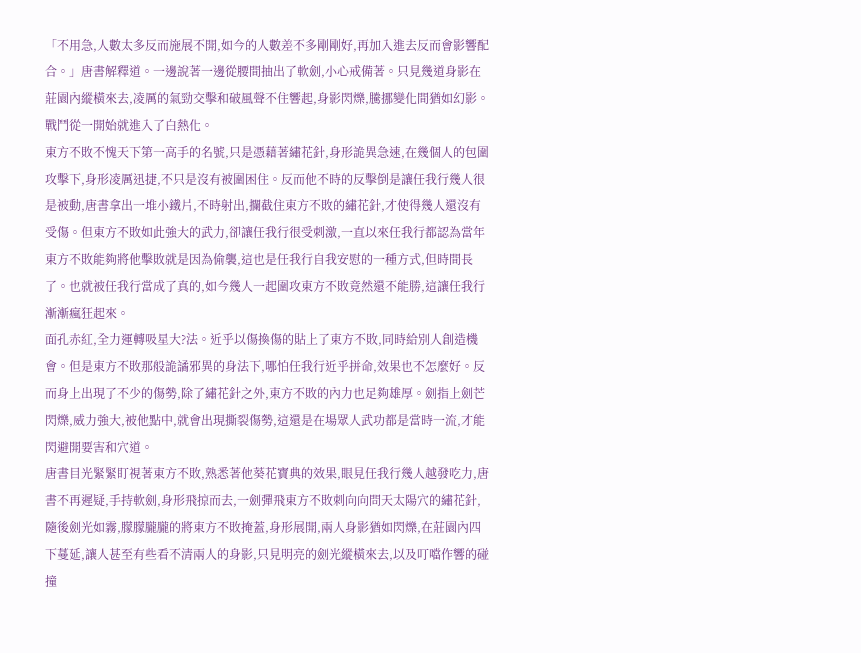「不用急,人數太多反而施展不開,如今的人數差不多剛剛好,再加入進去反而會影響配合。」唐書解釋道。一邊說著一邊從腰間抽出了軟劍,小心戒備著。只見幾道身影在莊園內縱橫來去,凌厲的氣勁交擊和破風聲不住響起,身影閃爍,騰挪變化間猶如幻影。戰鬥從一開始就進入了白熱化。
東方不敗不愧天下第一高手的名號,只是憑藉著繡花針,身形詭異急速,在幾個人的包圍攻擊下,身形凌厲迅捷,不只是沒有被圍困住。反而他不時的反擊倒是讓任我行幾人很是被動,唐書拿出一堆小鐵片,不時射出,攔截住東方不敗的繡花針,才使得幾人還沒有受傷。但東方不敗如此強大的武力,卻讓任我行很受刺激,一直以來任我行都認為當年東方不敗能夠將他擊敗就是因為偷襲,這也是任我行自我安慰的一種方式,但時間長了。也就被任我行當成了真的,如今幾人一起圍攻東方不敗竟然還不能勝,這讓任我行漸漸瘋狂起來。
面孔赤紅,全力運轉吸星大?法。近乎以傷換傷的貼上了東方不敗,同時給別人創造機會。但是東方不敗那般詭譎邪異的身法下,哪怕任我行近乎拼命,效果也不怎麼好。反而身上出現了不少的傷勢,除了繡花針之外,東方不敗的內力也足夠雄厚。劍指上劍芒閃爍,威力強大,被他點中,就會出現撕裂傷勢,這還是在場眾人武功都是當時一流,才能閃避開要害和穴道。
唐書目光緊緊盯視著東方不敗,熟悉著他葵花寶典的效果,眼見任我行幾人越發吃力,唐書不再遲疑,手持軟劍,身形飛掠而去,一劍彈飛東方不敗刺向向問天太陽穴的繡花針,隨後劍光如霧,朦朦朧朧的將東方不敗掩蓋,身形展開,兩人身影猶如閃爍,在莊園內四下蔓延,讓人甚至有些看不清兩人的身影,只見明亮的劍光縱橫來去,以及叮噹作響的碰撞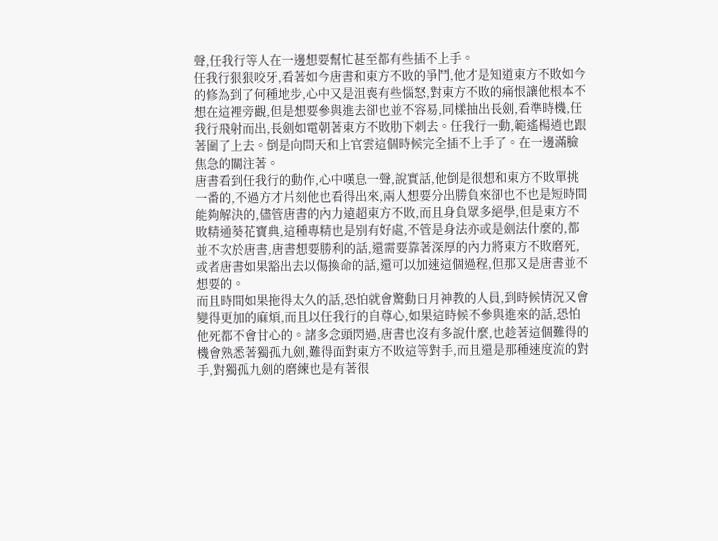聲,任我行等人在一邊想要幫忙甚至都有些插不上手。
任我行狠狠咬牙,看著如今唐書和東方不敗的爭鬥,他才是知道東方不敗如今的修為到了何種地步,心中又是沮喪有些惱怒,對東方不敗的痛恨讓他根本不想在這裡旁觀,但是想要參與進去卻也並不容易,同樣抽出長劍,看準時機,任我行飛射而出,長劍如電朝著東方不敗肋下刺去。任我行一動,範遙楊逍也跟著圍了上去。倒是向問天和上官雲這個時候完全插不上手了。在一邊滿臉焦急的關注著。
唐書看到任我行的動作,心中嘆息一聲,說實話,他倒是很想和東方不敗單挑一番的,不過方才片刻他也看得出來,兩人想要分出勝負來卻也不也是短時間能夠解決的,儘管唐書的內力遠超東方不敗,而且身負眾多絕學,但是東方不敗精通葵花寶典,這種專精也是別有好處,不管是身法亦或是劍法什麼的,都並不次於唐書,唐書想要勝利的話,還需要靠著深厚的內力將東方不敗磨死,或者唐書如果豁出去以傷換命的話,還可以加速這個過程,但那又是唐書並不想要的。
而且時間如果拖得太久的話,恐怕就會驚動日月神教的人員,到時候情況又會變得更加的麻煩,而且以任我行的自尊心,如果這時候不參與進來的話,恐怕他死都不會甘心的。諸多念頭閃過,唐書也沒有多說什麼,也趁著這個難得的機會熟悉著獨孤九劍,難得面對東方不敗這等對手,而且還是那種速度流的對手,對獨孤九劍的磨練也是有著很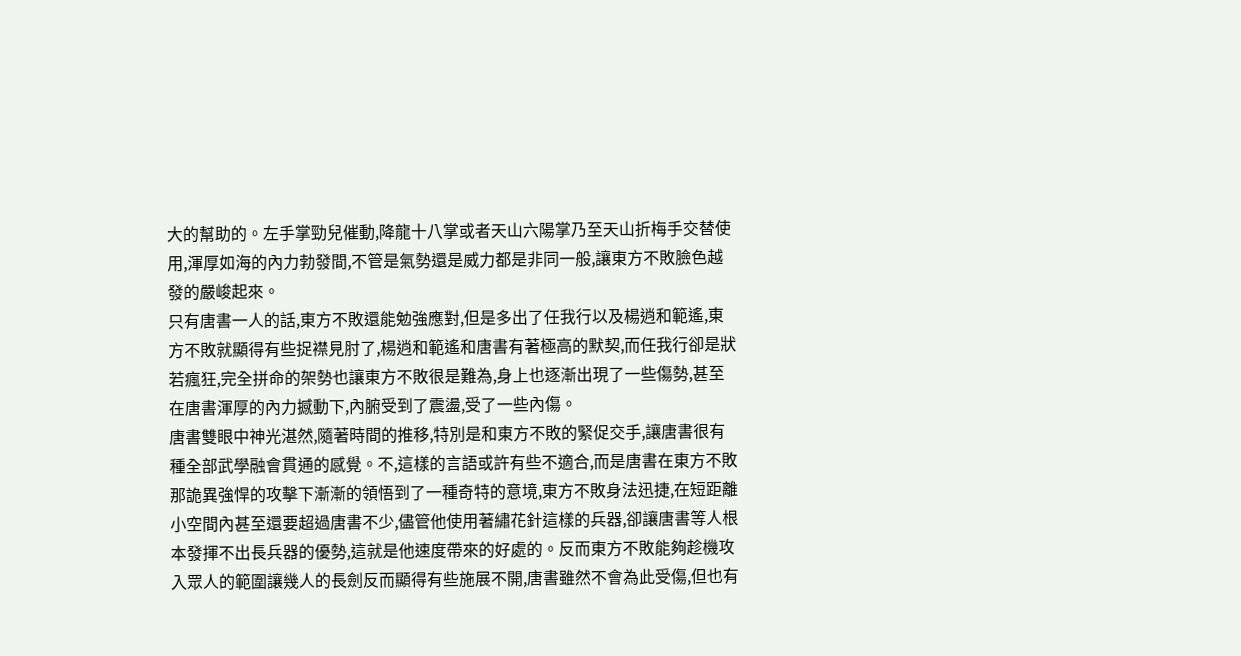大的幫助的。左手掌勁兒催動,降龍十八掌或者天山六陽掌乃至天山折梅手交替使用,渾厚如海的內力勃發間,不管是氣勢還是威力都是非同一般,讓東方不敗臉色越發的嚴峻起來。
只有唐書一人的話,東方不敗還能勉強應對,但是多出了任我行以及楊逍和範遙,東方不敗就顯得有些捉襟見肘了,楊逍和範遙和唐書有著極高的默契,而任我行卻是狀若瘋狂,完全拼命的架勢也讓東方不敗很是難為,身上也逐漸出現了一些傷勢,甚至在唐書渾厚的內力撼動下,內腑受到了震盪,受了一些內傷。
唐書雙眼中神光湛然,隨著時間的推移,特別是和東方不敗的緊促交手,讓唐書很有種全部武學融會貫通的感覺。不,這樣的言語或許有些不適合,而是唐書在東方不敗那詭異強悍的攻擊下漸漸的領悟到了一種奇特的意境,東方不敗身法迅捷,在短距離小空間內甚至還要超過唐書不少,儘管他使用著繡花針這樣的兵器,卻讓唐書等人根本發揮不出長兵器的優勢,這就是他速度帶來的好處的。反而東方不敗能夠趁機攻入眾人的範圍讓幾人的長劍反而顯得有些施展不開,唐書雖然不會為此受傷,但也有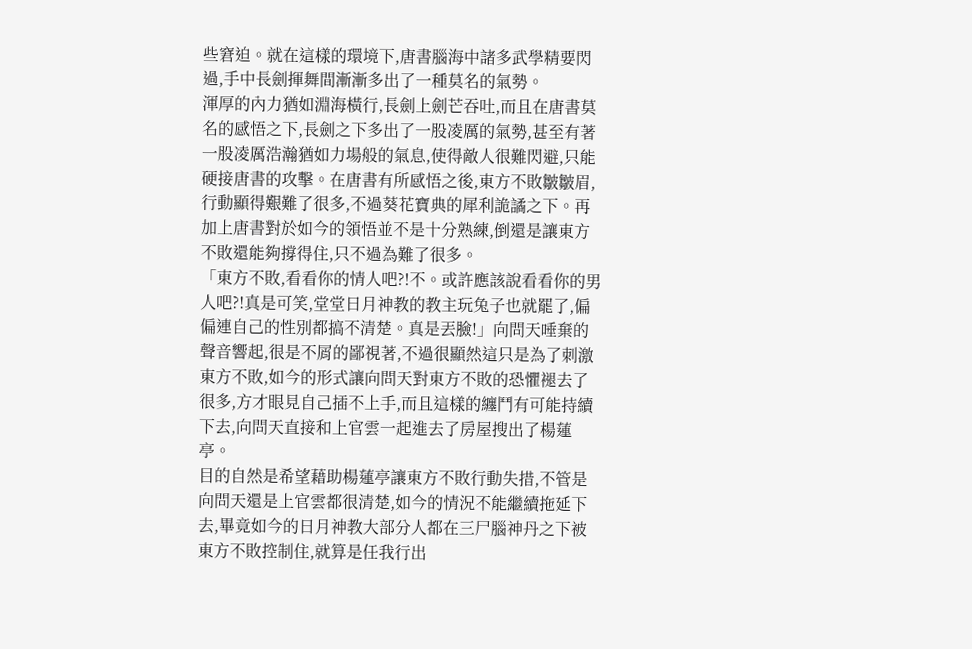些窘迫。就在這樣的環境下,唐書腦海中諸多武學精要閃過,手中長劍揮舞間漸漸多出了一種莫名的氣勢。
渾厚的內力猶如淵海橫行,長劍上劍芒吞吐,而且在唐書莫名的感悟之下,長劍之下多出了一股凌厲的氣勢,甚至有著一股凌厲浩瀚猶如力場般的氣息,使得敵人很難閃避,只能硬接唐書的攻擊。在唐書有所感悟之後,東方不敗皺皺眉,行動顯得艱難了很多,不過葵花寶典的犀利詭譎之下。再加上唐書對於如今的領悟並不是十分熟練,倒還是讓東方不敗還能夠撐得住,只不過為難了很多。
「東方不敗,看看你的情人吧?!不。或許應該說看看你的男人吧?!真是可笑,堂堂日月神教的教主玩兔子也就罷了,偏偏連自己的性別都搞不清楚。真是丟臉!」向問天唾棄的聲音響起,很是不屑的鄙視著,不過很顯然這只是為了刺激東方不敗,如今的形式讓向問天對東方不敗的恐懼褪去了很多,方才眼見自己插不上手,而且這樣的纏鬥有可能持續下去,向問天直接和上官雲一起進去了房屋搜出了楊蓮亭。
目的自然是希望藉助楊蓮亭讓東方不敗行動失措,不管是向問天還是上官雲都很清楚,如今的情況不能繼續拖延下去,畢竟如今的日月神教大部分人都在三尸腦神丹之下被東方不敗控制住,就算是任我行出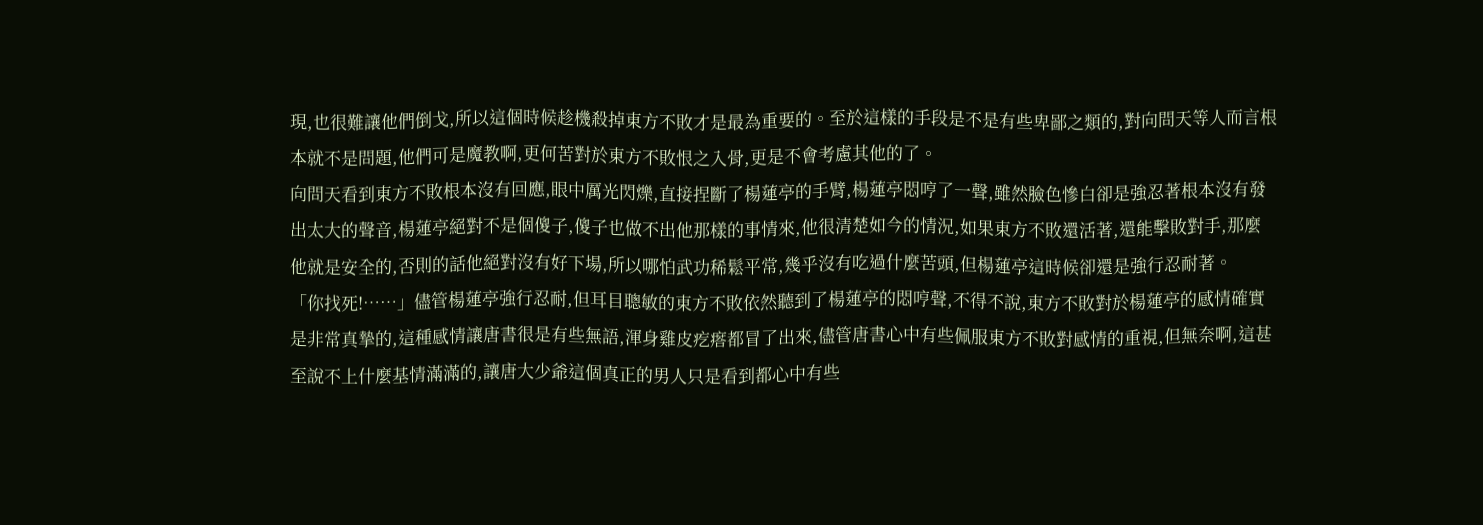現,也很難讓他們倒戈,所以這個時候趁機殺掉東方不敗才是最為重要的。至於這樣的手段是不是有些卑鄙之類的,對向問天等人而言根本就不是問題,他們可是魔教啊,更何苦對於東方不敗恨之入骨,更是不會考慮其他的了。
向問天看到東方不敗根本沒有回應,眼中厲光閃爍,直接捏斷了楊蓮亭的手臂,楊蓮亭悶哼了一聲,雖然臉色慘白卻是強忍著根本沒有發出太大的聲音,楊蓮亭絕對不是個傻子,傻子也做不出他那樣的事情來,他很清楚如今的情況,如果東方不敗還活著,還能擊敗對手,那麼他就是安全的,否則的話他絕對沒有好下場,所以哪怕武功稀鬆平常,幾乎沒有吃過什麼苦頭,但楊蓮亭這時候卻還是強行忍耐著。
「你找死!……」儘管楊蓮亭強行忍耐,但耳目聰敏的東方不敗依然聽到了楊蓮亭的悶哼聲,不得不說,東方不敗對於楊蓮亭的感情確實是非常真摯的,這種感情讓唐書很是有些無語,渾身雞皮疙瘩都冒了出來,儘管唐書心中有些佩服東方不敗對感情的重視,但無奈啊,這甚至說不上什麼基情滿滿的,讓唐大少爺這個真正的男人只是看到都心中有些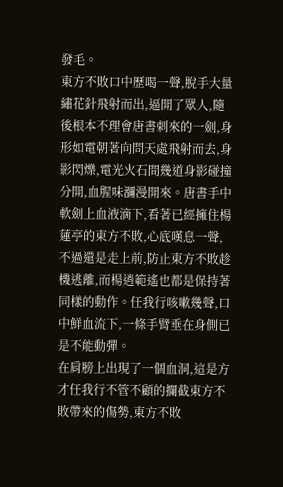發毛。
東方不敗口中歷喝一聲,脫手大量繡花針飛射而出,逼開了眾人,隨後根本不理會唐書刺來的一劍,身形如電朝著向問天處飛射而去,身影閃爍,電光火石間幾道身影碰撞分開,血腥味瀰漫開來。唐書手中軟劍上血液滴下,看著已經擁住楊蓮亭的東方不敗,心底嘆息一聲,不過還是走上前,防止東方不敗趁機逃離,而楊逍範遙也都是保持著同樣的動作。任我行咳嗽幾聲,口中鮮血流下,一條手臂垂在身側已是不能動彈。
在肩膀上出現了一個血洞,這是方才任我行不管不顧的攔截東方不敗帶來的傷勢,東方不敗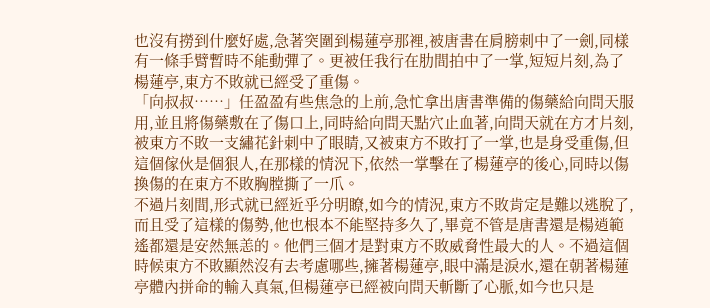也沒有撈到什麼好處,急著突圍到楊蓮亭那裡,被唐書在肩膀刺中了一劍,同樣有一條手臂暫時不能動彈了。更被任我行在肋間拍中了一掌,短短片刻,為了楊蓮亭,東方不敗就已經受了重傷。
「向叔叔……」任盈盈有些焦急的上前,急忙拿出唐書準備的傷藥給向問天服用,並且將傷藥敷在了傷口上,同時給向問天點穴止血著,向問天就在方才片刻,被東方不敗一支繡花針刺中了眼睛,又被東方不敗打了一掌,也是身受重傷,但這個傢伙是個狠人,在那樣的情況下,依然一掌擊在了楊蓮亭的後心,同時以傷換傷的在東方不敗胸膛撕了一爪。
不過片刻間,形式就已經近乎分明瞭,如今的情況,東方不敗肯定是難以逃脫了,而且受了這樣的傷勢,他也根本不能堅持多久了,畢竟不管是唐書還是楊逍範遙都還是安然無恙的。他們三個才是對東方不敗威脅性最大的人。不過這個時候東方不敗顯然沒有去考慮哪些,擁著楊蓮亭,眼中滿是淚水,還在朝著楊蓮亭體內拼命的輸入真氣,但楊蓮亭已經被向問天斬斷了心脈,如今也只是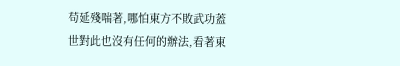苟延殘喘著,哪怕東方不敗武功蓋世對此也沒有任何的辦法,看著東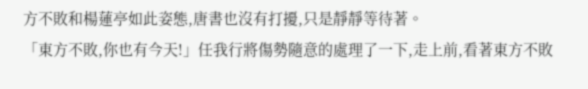方不敗和楊蓮亭如此姿態,唐書也沒有打擾,只是靜靜等待著。
「東方不敗,你也有今天!」任我行將傷勢隨意的處理了一下,走上前,看著東方不敗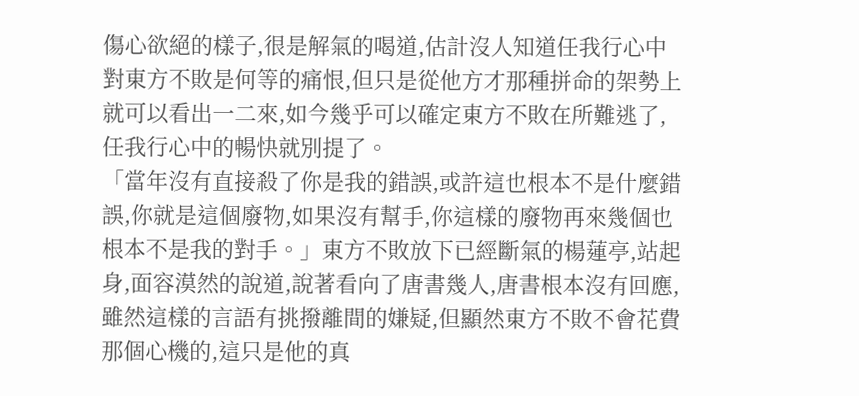傷心欲絕的樣子,很是解氣的喝道,估計沒人知道任我行心中對東方不敗是何等的痛恨,但只是從他方才那種拼命的架勢上就可以看出一二來,如今幾乎可以確定東方不敗在所難逃了,任我行心中的暢快就別提了。
「當年沒有直接殺了你是我的錯誤,或許這也根本不是什麼錯誤,你就是這個廢物,如果沒有幫手,你這樣的廢物再來幾個也根本不是我的對手。」東方不敗放下已經斷氣的楊蓮亭,站起身,面容漠然的說道,說著看向了唐書幾人,唐書根本沒有回應,雖然這樣的言語有挑撥離間的嫌疑,但顯然東方不敗不會花費那個心機的,這只是他的真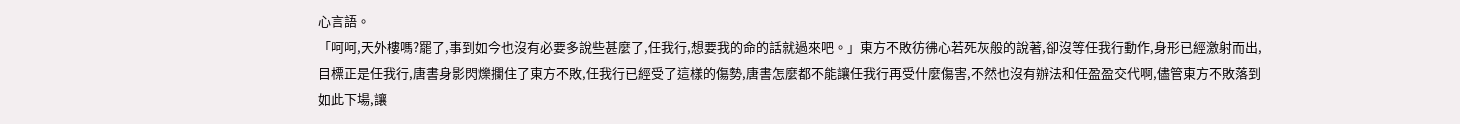心言語。
「呵呵,天外樓嗎?罷了,事到如今也沒有必要多說些甚麼了,任我行,想要我的命的話就過來吧。」東方不敗彷彿心若死灰般的說著,卻沒等任我行動作,身形已經激射而出,目標正是任我行,唐書身影閃爍攔住了東方不敗,任我行已經受了這樣的傷勢,唐書怎麼都不能讓任我行再受什麼傷害,不然也沒有辦法和任盈盈交代啊,儘管東方不敗落到如此下場,讓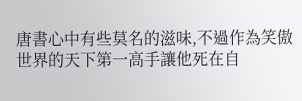唐書心中有些莫名的滋味,不過作為笑傲世界的天下第一高手讓他死在自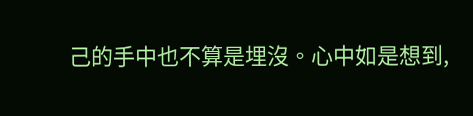己的手中也不算是埋沒。心中如是想到,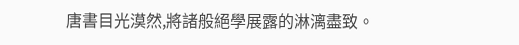唐書目光漠然,將諸般絕學展露的淋漓盡致。